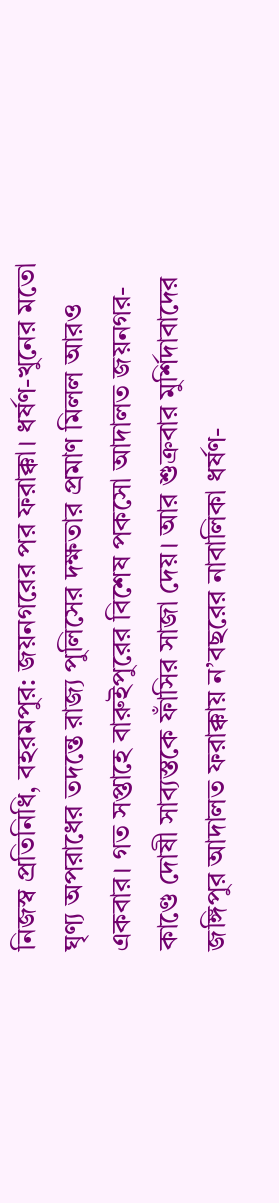নিজস্ব প্রতিনিধি, বহরমপুর: জয়নগরের পর ফরাক্কা। ধর্ষণ-খুনের মতো ঘৃণ্য অপরাধের তদন্তে রাজ্য পুলিসের দক্ষতার প্রমাণ মিলল আরও একবার। গত সপ্তাহে বারুইপুরের বিশেষ পকসো আদালত জয়নগর-কাণ্ডে দোষী সাব্যস্তকে ফাঁসির সাজা দেয়। আর শুক্রবার মুর্শিদাবাদের জঙ্গিপুর আদালত ফরাক্কায় ন’বছরের নাবালিকা ধর্ষণ-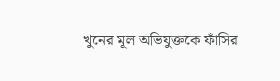খুনের মূল অভিযুক্তকে ফাঁসির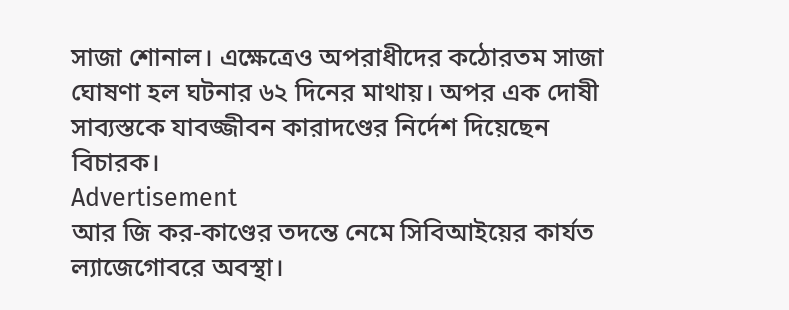সাজা শোনাল। এক্ষেত্রেও অপরাধীদের কঠোরতম সাজা ঘোষণা হল ঘটনার ৬২ দিনের মাথায়। অপর এক দোষী সাব্যস্তকে যাবজ্জীবন কারাদণ্ডের নির্দেশ দিয়েছেন বিচারক।
Advertisement
আর জি কর-কাণ্ডের তদন্তে নেমে সিবিআইয়ের কার্যত ল্যাজেগোবরে অবস্থা।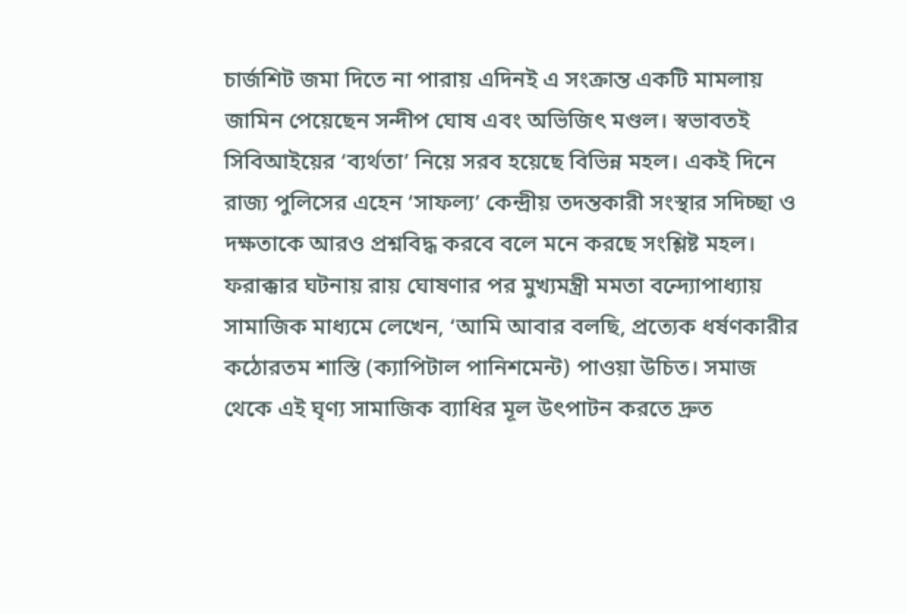চার্জশিট জমা দিতে না পারায় এদিনই এ সংক্রান্ত একটি মামলায় জামিন পেয়েছেন সন্দীপ ঘোষ এবং অভিজিৎ মণ্ডল। স্বভাবতই সিবিআইয়ের ‘ব্যর্থতা’ নিয়ে সরব হয়েছে বিভিন্ন মহল। একই দিনে রাজ্য পুলিসের এহেন ‘সাফল্য’ কেন্দ্রীয় তদন্তকারী সংস্থার সদিচ্ছা ও দক্ষতাকে আরও প্রশ্নবিদ্ধ করবে বলে মনে করছে সংশ্লিষ্ট মহল। ফরাক্কার ঘটনায় রায় ঘোষণার পর মুখ্যমন্ত্রী মমতা বন্দ্যোপাধ্যায় সামাজিক মাধ্যমে লেখেন, ‘আমি আবার বলছি, প্রত্যেক ধর্ষণকারীর কঠোরতম শাস্তি (ক্যাপিটাল পানিশমেন্ট) পাওয়া উচিত। সমাজ থেকে এই ঘৃণ্য সামাজিক ব্যাধির মূল উৎপাটন করতে দ্রুত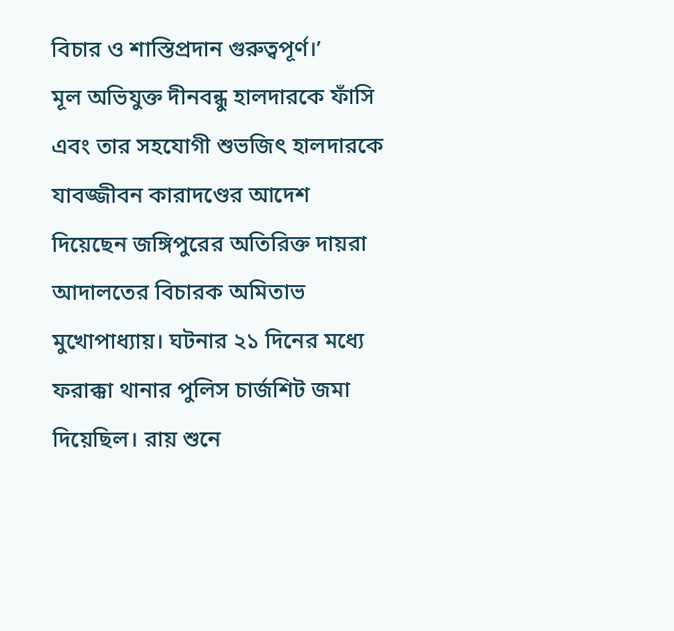বিচার ও শাস্তিপ্রদান গুরুত্বপূর্ণ।’
মূল অভিযুক্ত দীনবন্ধু হালদারকে ফাঁসি এবং তার সহযোগী শুভজিৎ হালদারকে যাবজ্জীবন কারাদণ্ডের আদেশ দিয়েছেন জঙ্গিপুরের অতিরিক্ত দায়রা আদালতের বিচারক অমিতাভ মুখোপাধ্যায়। ঘটনার ২১ দিনের মধ্যে ফরাক্কা থানার পুলিস চার্জশিট জমা দিয়েছিল। রায় শুনে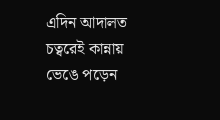এদিন আদালত চত্বরেই কান্নায় ভেঙে পড়েন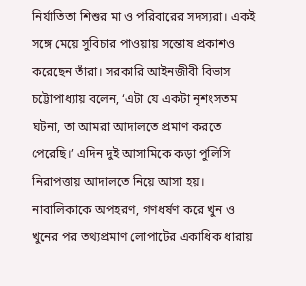নির্যাতিতা শিশুর মা ও পরিবারের সদস্যরা। একই সঙ্গে মেয়ে সুবিচার পাওয়ায় সন্তোষ প্রকাশও করেছেন তাঁরা। সরকারি আইনজীবী বিভাস চট্টোপাধ্যায় বলেন, ‘এটা যে একটা নৃশংসতম ঘটনা, তা আমরা আদালতে প্রমাণ করতে পেরেছি।’ এদিন দুই আসামিকে কড়া পুলিসি নিরাপত্তায় আদালতে নিয়ে আসা হয়। নাবালিকাকে অপহরণ, গণধর্ষণ করে খুন ও খুনের পর তথ্যপ্রমাণ লোপাটের একাধিক ধারায়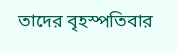তাদের বৃহস্পতিবার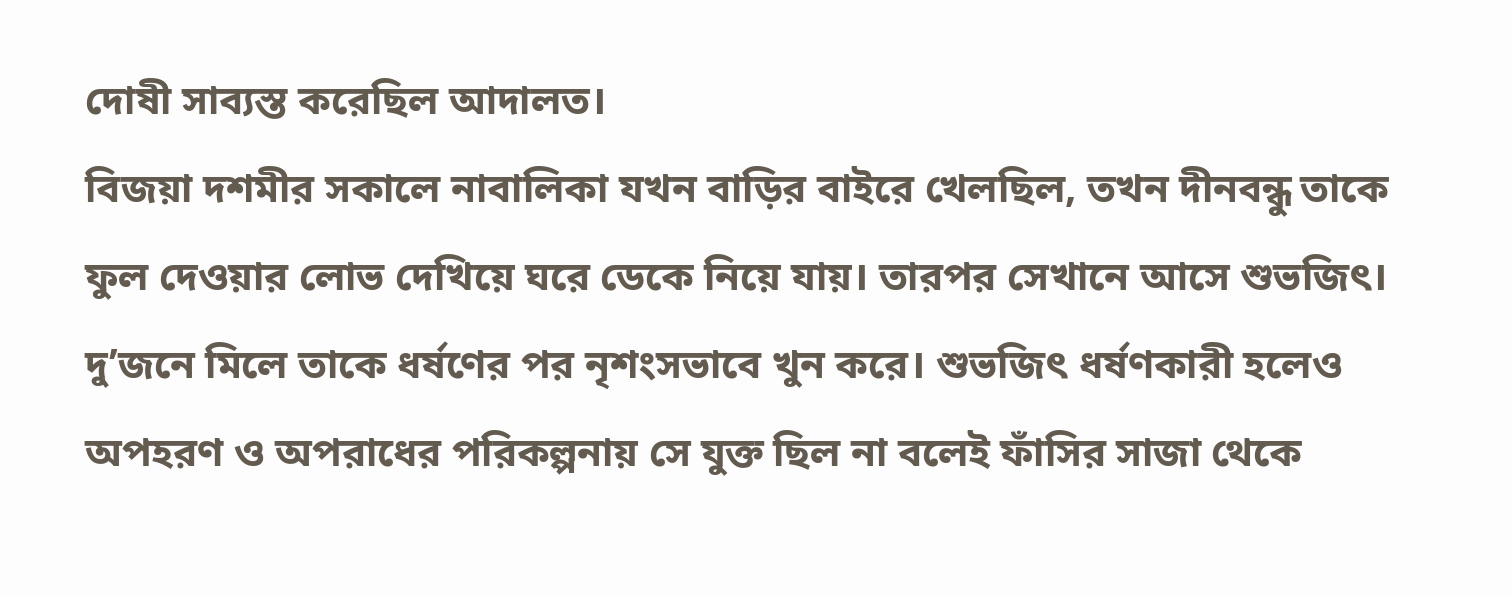দোষী সাব্যস্ত করেছিল আদালত।
বিজয়া দশমীর সকালে নাবালিকা যখন বাড়ির বাইরে খেলছিল, তখন দীনবন্ধু তাকে ফুল দেওয়ার লোভ দেখিয়ে ঘরে ডেকে নিয়ে যায়। তারপর সেখানে আসে শুভজিৎ। দু’জনে মিলে তাকে ধর্ষণের পর নৃশংসভাবে খুন করে। শুভজিৎ ধর্ষণকারী হলেও অপহরণ ও অপরাধের পরিকল্পনায় সে যুক্ত ছিল না বলেই ফাঁসির সাজা থেকে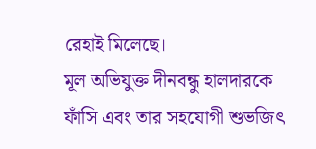রেহাই মিলেছে।
মূল অভিযুক্ত দীনবন্ধু হালদারকে ফাঁসি এবং তার সহযোগী শুভজিৎ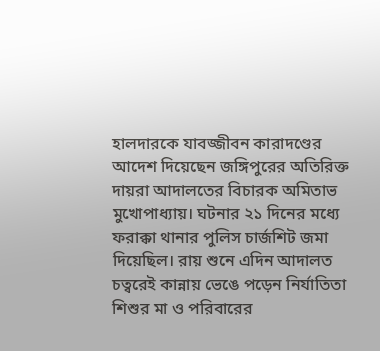হালদারকে যাবজ্জীবন কারাদণ্ডের আদেশ দিয়েছেন জঙ্গিপুরের অতিরিক্ত দায়রা আদালতের বিচারক অমিতাভ মুখোপাধ্যায়। ঘটনার ২১ দিনের মধ্যে ফরাক্কা থানার পুলিস চার্জশিট জমা দিয়েছিল। রায় শুনে এদিন আদালত চত্বরেই কান্নায় ভেঙে পড়েন নির্যাতিতা শিশুর মা ও পরিবারের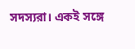সদস্যরা। একই সঙ্গে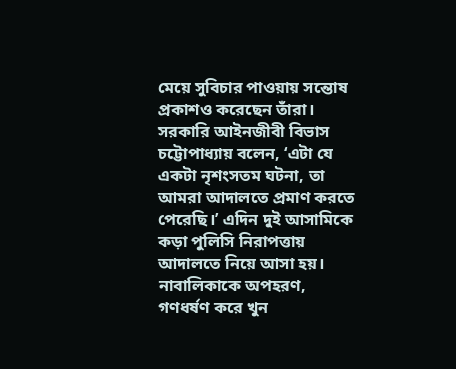মেয়ে সুবিচার পাওয়ায় সন্তোষ প্রকাশও করেছেন তাঁরা। সরকারি আইনজীবী বিভাস চট্টোপাধ্যায় বলেন, ‘এটা যে একটা নৃশংসতম ঘটনা, তা আমরা আদালতে প্রমাণ করতে পেরেছি।’ এদিন দুই আসামিকে কড়া পুলিসি নিরাপত্তায় আদালতে নিয়ে আসা হয়। নাবালিকাকে অপহরণ, গণধর্ষণ করে খুন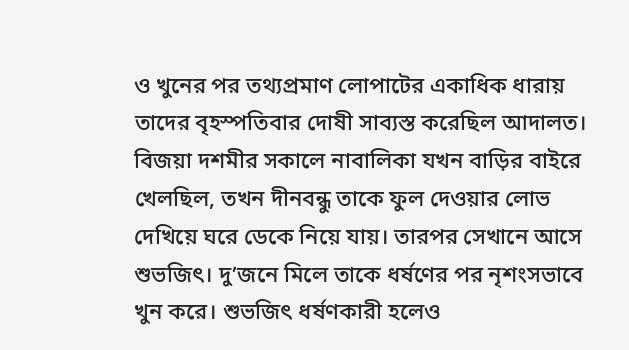ও খুনের পর তথ্যপ্রমাণ লোপাটের একাধিক ধারায় তাদের বৃহস্পতিবার দোষী সাব্যস্ত করেছিল আদালত।
বিজয়া দশমীর সকালে নাবালিকা যখন বাড়ির বাইরে খেলছিল, তখন দীনবন্ধু তাকে ফুল দেওয়ার লোভ দেখিয়ে ঘরে ডেকে নিয়ে যায়। তারপর সেখানে আসে শুভজিৎ। দু’জনে মিলে তাকে ধর্ষণের পর নৃশংসভাবে খুন করে। শুভজিৎ ধর্ষণকারী হলেও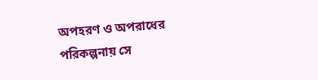অপহরণ ও অপরাধের পরিকল্পনায় সে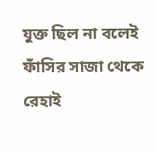যুক্ত ছিল না বলেই ফাঁসির সাজা থেকে রেহাই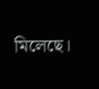মিলেছে।